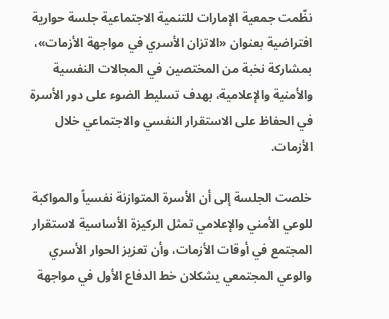نظّمت جمعية الإمارات للتنمية الاجتماعية جلسة حوارية افتراضية بعنوان «الاتزان الأسري في مواجهة الأزمات»، بمشاركة نخبة من المختصين في المجالات النفسية والأمنية والإعلامية، بهدف تسليط الضوء على دور الأسرة في الحفاظ على الاستقرار النفسي والاجتماعي خلال الأزمات.

خلصت الجلسة إلى أن الأسرة المتوازنة نفسياً والمواكبة للوعي الأمني والإعلامي تمثل الركيزة الأساسية لاستقرار المجتمع في أوقات الأزمات، وأن تعزيز الحوار الأسري والوعي المجتمعي يشكلان خط الدفاع الأول في مواجهة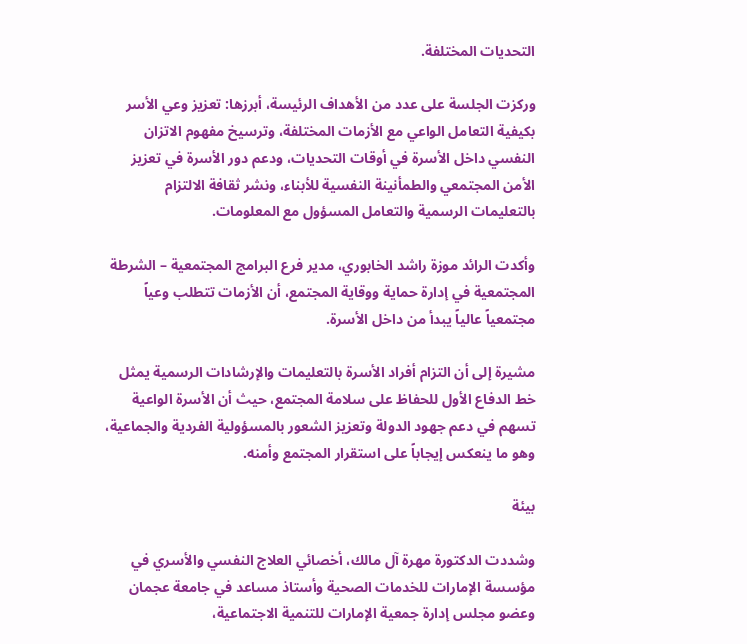التحديات المختلفة.

وركزت الجلسة على عدد من الأهداف الرئيسة، أبرزها: تعزيز وعي الأسر بكيفية التعامل الواعي مع الأزمات المختلفة، وترسيخ مفهوم الاتزان النفسي داخل الأسرة في أوقات التحديات، ودعم دور الأسرة في تعزيز الأمن المجتمعي والطمأنينة النفسية للأبناء، ونشر ثقافة الالتزام بالتعليمات الرسمية والتعامل المسؤول مع المعلومات.

وأكدت الرائد موزة راشد الخابوري، مدير فرع البرامج المجتمعية – الشرطة المجتمعية في إدارة حماية ووقاية المجتمع، أن الأزمات تتطلب وعياً مجتمعياً عالياً يبدأ من داخل الأسرة.

مشيرة إلى أن التزام أفراد الأسرة بالتعليمات والإرشادات الرسمية يمثل خط الدفاع الأول للحفاظ على سلامة المجتمع، حيث أن الأسرة الواعية تسهم في دعم جهود الدولة وتعزيز الشعور بالمسؤولية الفردية والجماعية، وهو ما ينعكس إيجاباً على استقرار المجتمع وأمنه.

بيئة

وشددت الدكتورة مهرة آل مالك، أخصائي العلاج النفسي والأسري في مؤسسة الإمارات للخدمات الصحية وأستاذ مساعد في جامعة عجمان وعضو مجلس إدارة جمعية الإمارات للتنمية الاجتماعية،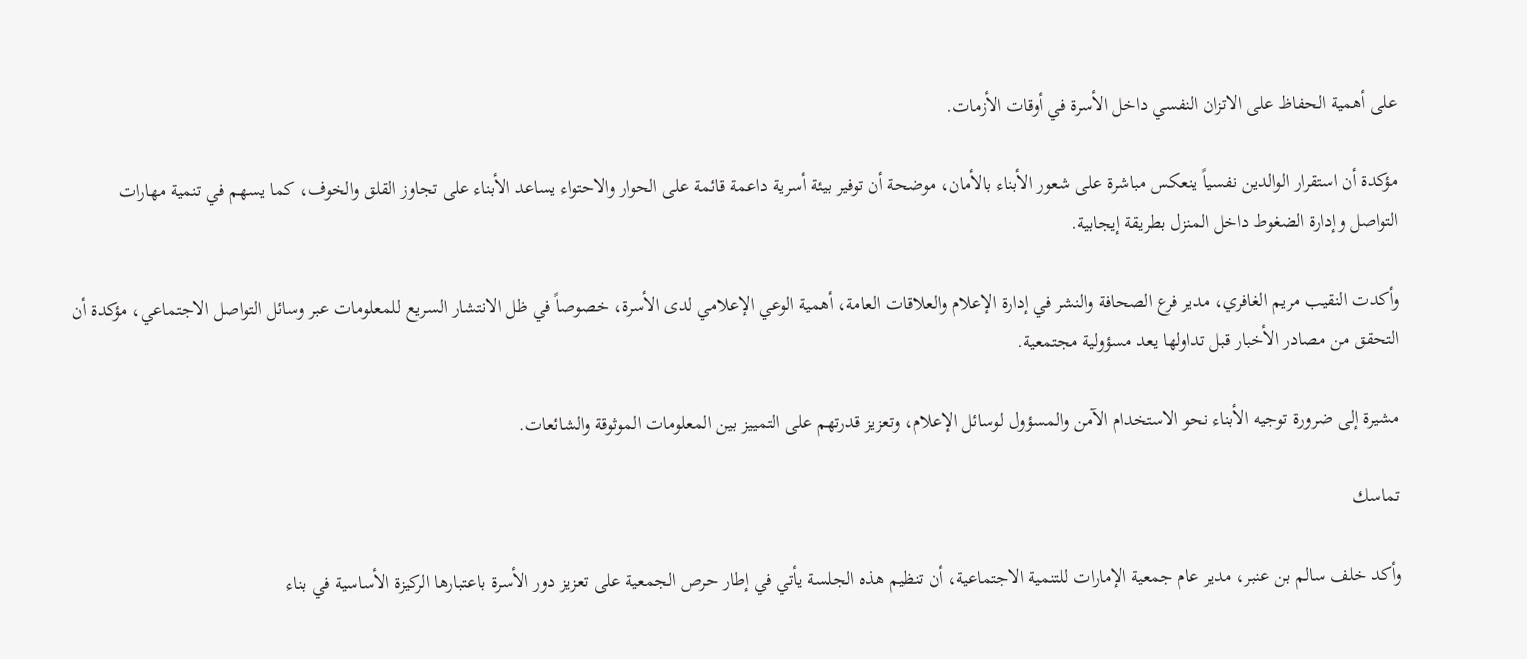على أهمية الحفاظ على الاتزان النفسي داخل الأسرة في أوقات الأزمات.

مؤكدة أن استقرار الوالدين نفسياً ينعكس مباشرة على شعور الأبناء بالأمان، موضحة أن توفير بيئة أسرية داعمة قائمة على الحوار والاحتواء يساعد الأبناء على تجاوز القلق والخوف، كما يسهم في تنمية مهارات التواصل وإدارة الضغوط داخل المنزل بطريقة إيجابية.

وأكدت النقيب مريم الغافري، مدير فرع الصحافة والنشر في إدارة الإعلام والعلاقات العامة، أهمية الوعي الإعلامي لدى الأسرة، خصوصاً في ظل الانتشار السريع للمعلومات عبر وسائل التواصل الاجتماعي، مؤكدة أن التحقق من مصادر الأخبار قبل تداولها يعد مسؤولية مجتمعية.

مشيرة إلى ضرورة توجيه الأبناء نحو الاستخدام الآمن والمسؤول لوسائل الإعلام، وتعزيز قدرتهم على التمييز بين المعلومات الموثوقة والشائعات.

تماسك

وأكد خلف سالم بن عنبر، مدير عام جمعية الإمارات للتنمية الاجتماعية، أن تنظيم هذه الجلسة يأتي في إطار حرص الجمعية على تعزيز دور الأسرة باعتبارها الركيزة الأساسية في بناء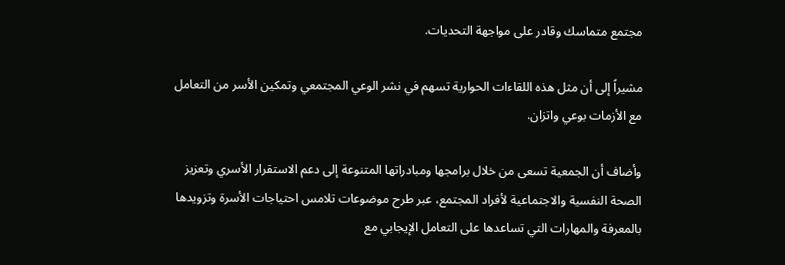مجتمع متماسك وقادر على مواجهة التحديات.

مشيراً إلى أن مثل هذه اللقاءات الحوارية تسهم في نشر الوعي المجتمعي وتمكين الأسر من التعامل مع الأزمات بوعي واتزان.

وأضاف أن الجمعية تسعى من خلال برامجها ومبادراتها المتنوعة إلى دعم الاستقرار الأسري وتعزيز الصحة النفسية والاجتماعية لأفراد المجتمع، عبر طرح موضوعات تلامس احتياجات الأسرة وتزويدها بالمعرفة والمهارات التي تساعدها على التعامل الإيجابي مع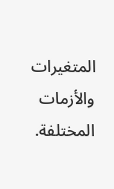المتغيرات والأزمات المختلفة.